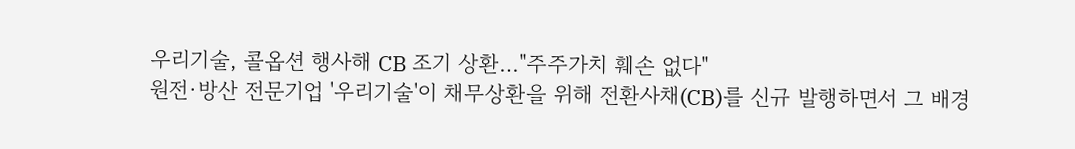우리기술, 콜옵션 행사해 CB 조기 상환…"주주가치 훼손 없다"
원전·방산 전문기업 '우리기술'이 채무상환을 위해 전환사채(CB)를 신규 발행하면서 그 배경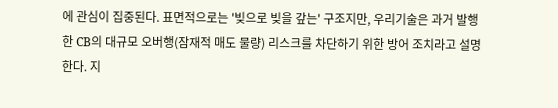에 관심이 집중된다. 표면적으로는 '빚으로 빚을 갚는' 구조지만, 우리기술은 과거 발행한 CB의 대규모 오버행(잠재적 매도 물량) 리스크를 차단하기 위한 방어 조치라고 설명한다. 지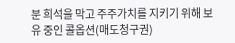분 희석을 막고 주주가치를 지키기 위해 보유 중인 콜옵션(매도청구권)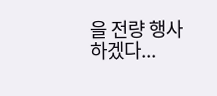을 전량 행사하겠다...